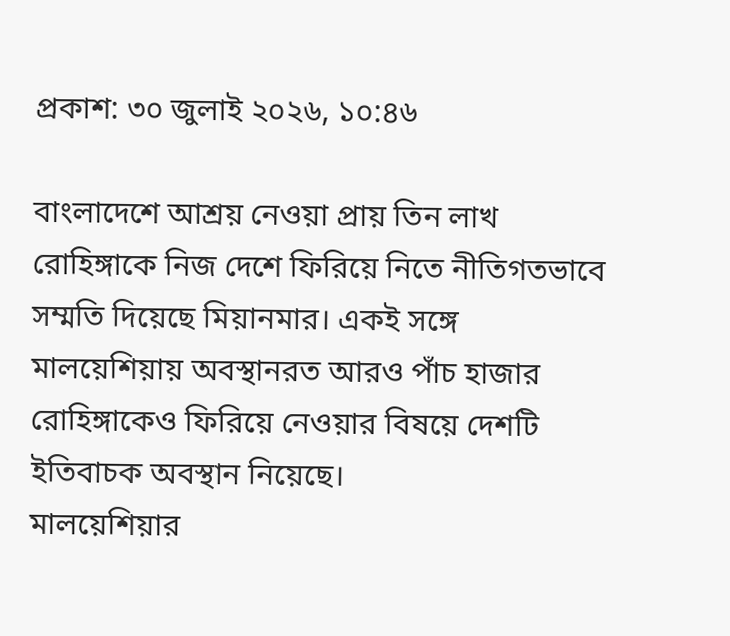প্রকাশ: ৩০ জুলাই ২০২৬, ১০:৪৬

বাংলাদেশে আশ্রয় নেওয়া প্রায় তিন লাখ রোহিঙ্গাকে নিজ দেশে ফিরিয়ে নিতে নীতিগতভাবে সম্মতি দিয়েছে মিয়ানমার। একই সঙ্গে মালয়েশিয়ায় অবস্থানরত আরও পাঁচ হাজার রোহিঙ্গাকেও ফিরিয়ে নেওয়ার বিষয়ে দেশটি ইতিবাচক অবস্থান নিয়েছে।
মালয়েশিয়ার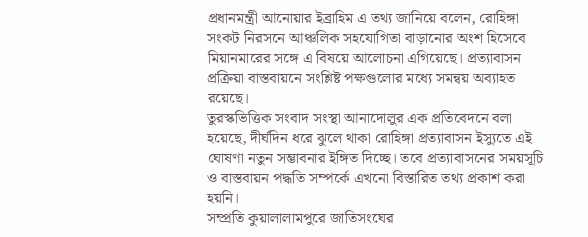প্রধানমন্ত্রী আনোয়ার ইব্রাহিম এ তথ্য জানিয়ে বলেন, রোহিঙ্গা সংকট নিরসনে আঞ্চলিক সহযোগিতা বাড়ানোর অংশ হিসেবে মিয়ানমারের সঙ্গে এ বিষয়ে আলোচনা এগিয়েছে। প্রত্যাবাসন প্রক্রিয়া বাস্তবায়নে সংশ্লিষ্ট পক্ষগুলোর মধ্যে সমন্বয় অব্যাহত রয়েছে।
তুরস্কভিত্তিক সংবাদ সংস্থা আনাদোলুর এক প্রতিবেদনে বলা হয়েছে, দীর্ঘদিন ধরে ঝুলে থাকা রোহিঙ্গা প্রত্যাবাসন ইস্যুতে এই ঘোষণা নতুন সম্ভাবনার ইঙ্গিত দিচ্ছে। তবে প্রত্যাবাসনের সময়সূচি ও বাস্তবায়ন পদ্ধতি সম্পর্কে এখনো বিস্তারিত তথ্য প্রকাশ করা হয়নি।
সম্প্রতি কুয়ালালামপুরে জাতিসংঘের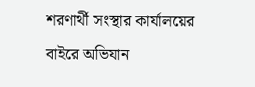শরণার্থী সংস্থার কার্যালয়ের বাইরে অভিযান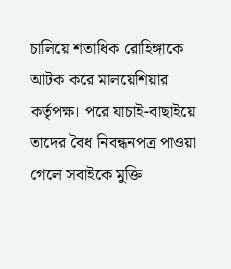চালিয়ে শতাধিক রোহিঙ্গাকে আটক করে মালয়েশিয়ার কর্তৃপক্ষ। পরে যাচাই-বাছাইয়ে তাদের বৈধ নিবন্ধনপত্র পাওয়া গেলে সবাইকে মুক্তি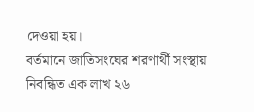দেওয়া হয়।
বর্তমানে জাতিসংঘের শরণার্থী সংস্থায় নিবন্ধিত এক লাখ ২৬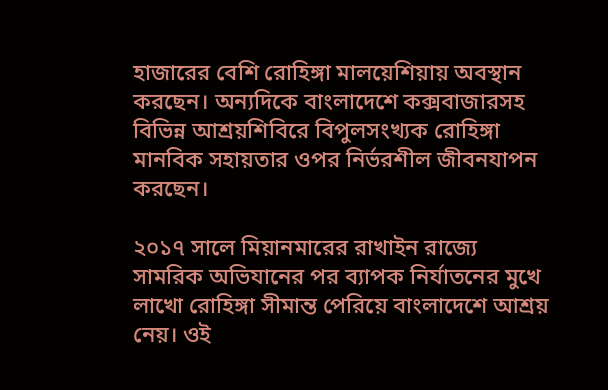হাজারের বেশি রোহিঙ্গা মালয়েশিয়ায় অবস্থান করছেন। অন্যদিকে বাংলাদেশে কক্সবাজারসহ বিভিন্ন আশ্রয়শিবিরে বিপুলসংখ্যক রোহিঙ্গা মানবিক সহায়তার ওপর নির্ভরশীল জীবনযাপন করছেন।

২০১৭ সালে মিয়ানমারের রাখাইন রাজ্যে সামরিক অভিযানের পর ব্যাপক নির্যাতনের মুখে লাখো রোহিঙ্গা সীমান্ত পেরিয়ে বাংলাদেশে আশ্রয় নেয়। ওই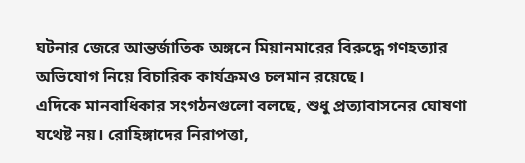ঘটনার জেরে আন্তর্জাতিক অঙ্গনে মিয়ানমারের বিরুদ্ধে গণহত্যার অভিযোগ নিয়ে বিচারিক কার্যক্রমও চলমান রয়েছে।
এদিকে মানবাধিকার সংগঠনগুলো বলছে, শুধু প্রত্যাবাসনের ঘোষণা যথেষ্ট নয়। রোহিঙ্গাদের নিরাপত্তা,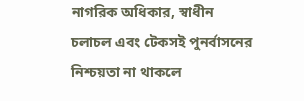নাগরিক অধিকার, স্বাধীন চলাচল এবং টেকসই পুনর্বাসনের নিশ্চয়তা না থাকলে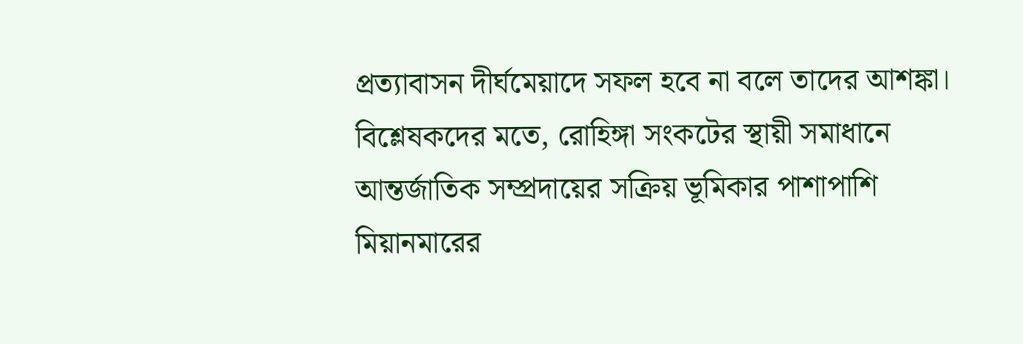প্রত্যাবাসন দীর্ঘমেয়াদে সফল হবে না বলে তাদের আশঙ্কা।
বিশ্লেষকদের মতে, রোহিঙ্গা সংকটের স্থায়ী সমাধানে আন্তর্জাতিক সম্প্রদায়ের সক্রিয় ভূমিকার পাশাপাশি মিয়ানমারের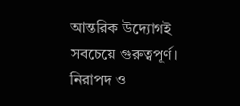আন্তরিক উদ্যোগই সবচেয়ে গুরুত্বপূর্ণ। নিরাপদ ও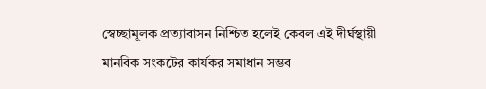স্বেচ্ছামূলক প্রত্যাবাসন নিশ্চিত হলেই কেবল এই দীর্ঘস্থায়ী মানবিক সংকটের কার্যকর সমাধান সম্ভব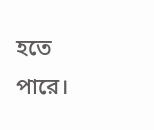হতে পারে।